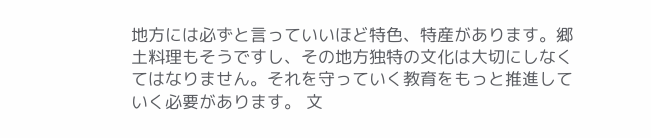地方には必ずと言っていいほど特色、特産があります。郷土料理もそうですし、その地方独特の文化は大切にしなくてはなりません。それを守っていく教育をもっと推進していく必要があります。 文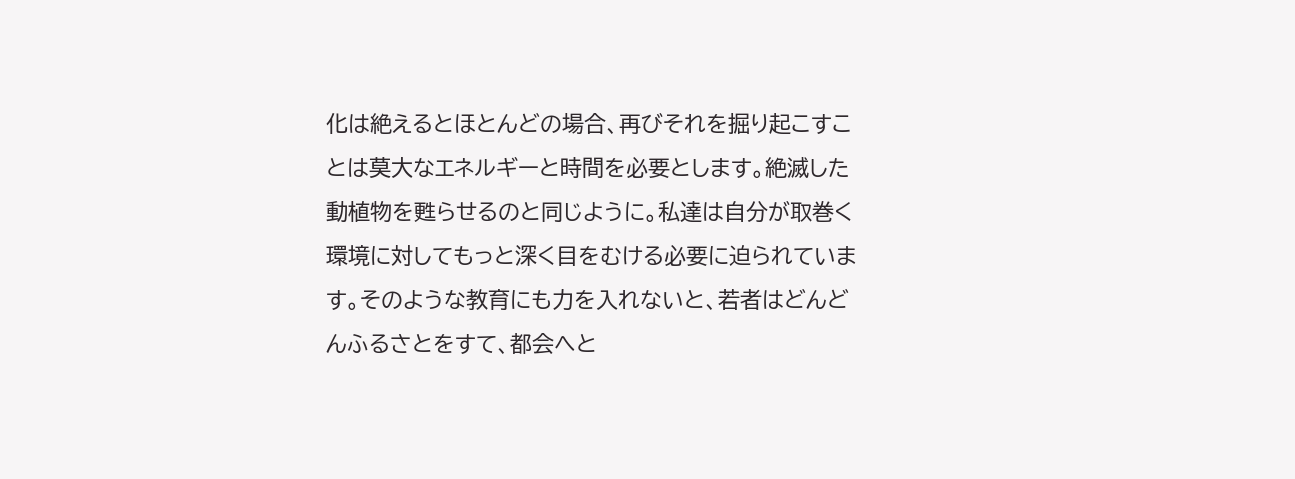化は絶えるとほとんどの場合、再びそれを掘り起こすことは莫大なエネルギーと時間を必要とします。絶滅した動植物を甦らせるのと同じように。私達は自分が取巻く環境に対してもっと深く目をむける必要に迫られています。そのような教育にも力を入れないと、若者はどんどんふるさとをすて、都会へと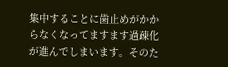集中することに歯止めがかからなくなってますます過疎化が進んでしまいます。そのた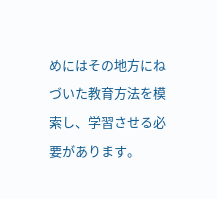めにはその地方にねづいた教育方法を模索し、学習させる必要があります。